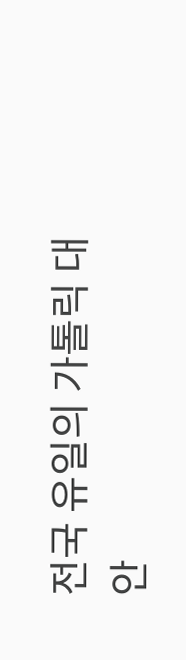전국 유일의 가톨릭 대안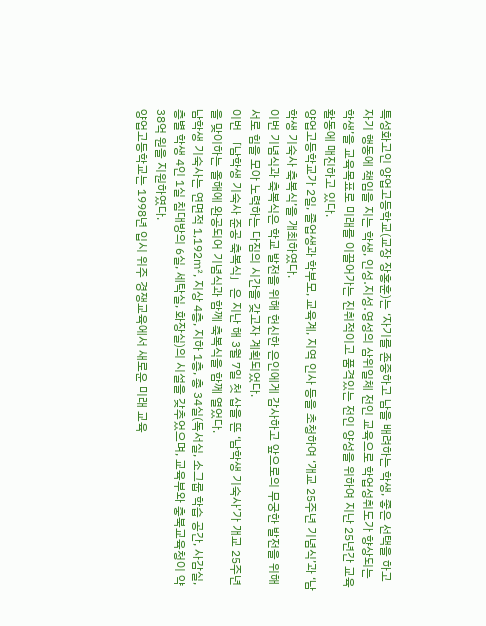특성화고인 양업고등학교(교장 장홍훈)는 ‘자기를 존중하고 남을 배려하는 학생, 좋은 선택을 하고 자기 행동에 책임을 지는 학생, 인성․지성․영성의 삼위일체 전인 교육으로 학업성취도가 향상되는 학생’을 교육목표로 미래를 이끌어가는 진취적이고 품격있는 전인 양성을 위하여 지난 25년간 교육활동에 매진하고 있다.
양업고등학교가 2일, 졸업생과 학부모, 교육계, 지역 인사 등을 초청하여 ‘개교 25주년 기념식’과 ‘남학생 기숙사 축복식’을 개최하였다.
이번 기념식과 축복식은 학교 발전을 위해 헌신한 은인에게 감사하고 앞으로의 무궁한 발전을 위해 서로 힘을 모아 노력하는 다짐의 시간을 갖고자 계획되었다.
이번 「남학생 기숙사 준공 축복식」은 지난 해 3월 7일 첫 삽을 뜬 ‘남학생 기숙사’가 개교 25주년을 맞이하는 올해에 완공되어 기념식과 함께 축복식을 함께 열었다.
남학생 기숙사는 연면적 1,192㎡, 지상 4층, 지하 1층, 총 34실(독서실, 소그룹 학습 공간, 사감실, 층별 학생 4인 1실 침대방의 6실, 세탁실, 화장실)의 시설을 갖추었으며, 교육부와 충북교육청이 약 38억 원을 지원하였다.
양업고등학교는 1998년 입시 위주 경쟁교육에서 새로운 미래 교육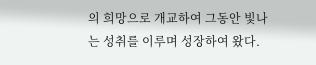의 희망으로 개교하여 그동안 빛나는 성취를 이루며 성장하여 왔다.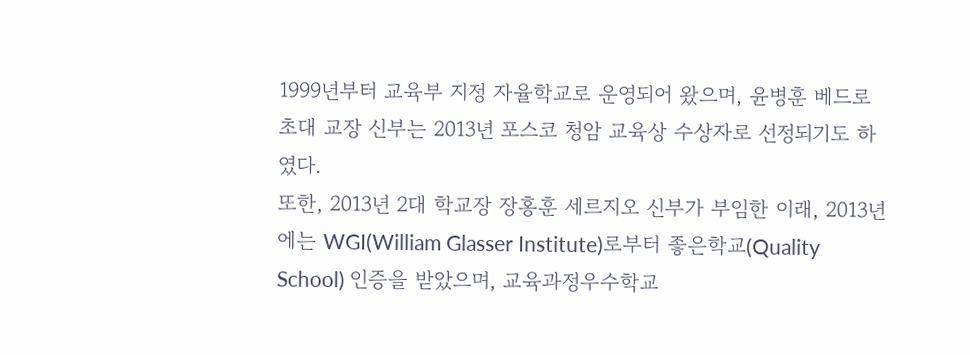1999년부터 교육부 지정 자율학교로 운영되어 왔으며, 윤병훈 베드로 초대 교장 신부는 2013년 포스코 청암 교육상 수상자로 선정되기도 하였다.
또한, 2013년 2대 학교장 장홍훈 세르지오 신부가 부임한 이래, 2013년에는 WGI(William Glasser Institute)로부터 좋은학교(Quality School) 인증을 받았으며, 교육과정우수학교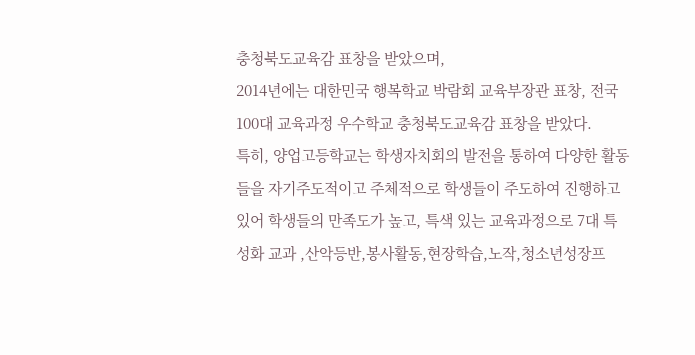충청북도교육감 표창을 받았으며,
2014년에는 대한민국 행복학교 박람회 교육부장관 표창, 전국 100대 교육과정 우수학교 충청북도교육감 표창을 받았다.
특히, 양업고등학교는 학생자치회의 발전을 통하여 다양한 활동들을 자기주도적이고 주체적으로 학생들이 주도하여 진행하고 있어 학생들의 만족도가 높고, 특색 있는 교육과정으로 7대 특성화 교과 ,산악등반,봉사활동,현장학습,노작,청소년성장프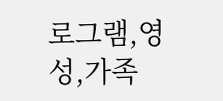로그램,영성,가족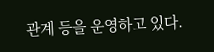관계 등을 운영하고 있다.